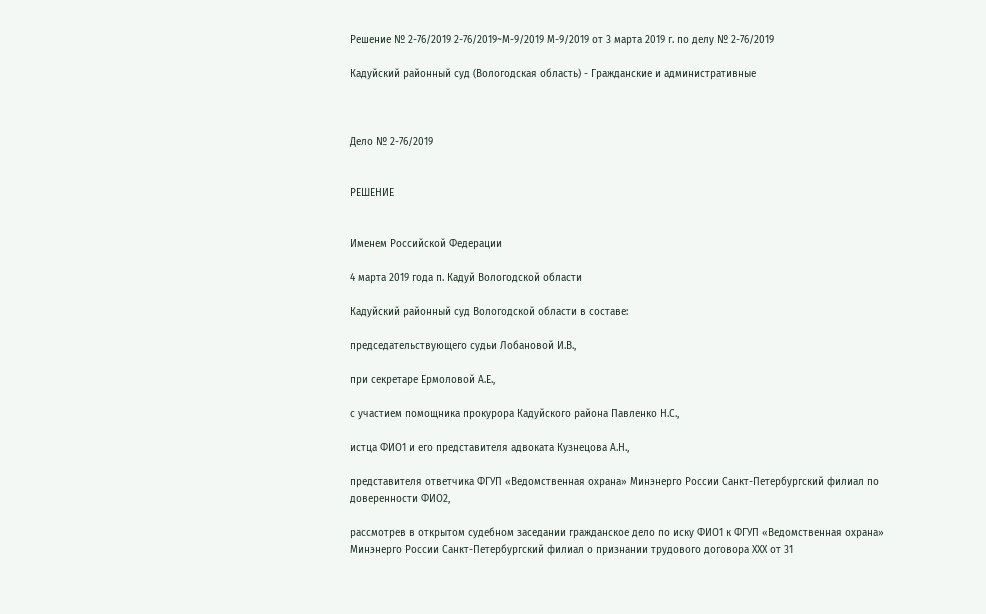Решение № 2-76/2019 2-76/2019~М-9/2019 М-9/2019 от 3 марта 2019 г. по делу № 2-76/2019

Кадуйский районный суд (Вологодская область) - Гражданские и административные



Дело № 2-76/2019


РЕШЕНИЕ


Именем Российской Федерации

4 марта 2019 года п. Кадуй Вологодской области

Кадуйский районный суд Вологодской области в составе:

председательствующего судьи Лобановой И.В.,

при секретаре Ермоловой А.Е.,

с участием помощника прокурора Кадуйского района Павленко Н.С.,

истца ФИО1 и его представителя адвоката Кузнецова А.Н.,

представителя ответчика ФГУП «Ведомственная охрана» Минэнерго России Санкт-Петербургский филиал по доверенности ФИО2,

рассмотрев в открытом судебном заседании гражданское дело по иску ФИО1 к ФГУП «Ведомственная охрана» Минэнерго России Санкт-Петербургский филиал о признании трудового договора ХХХ от 31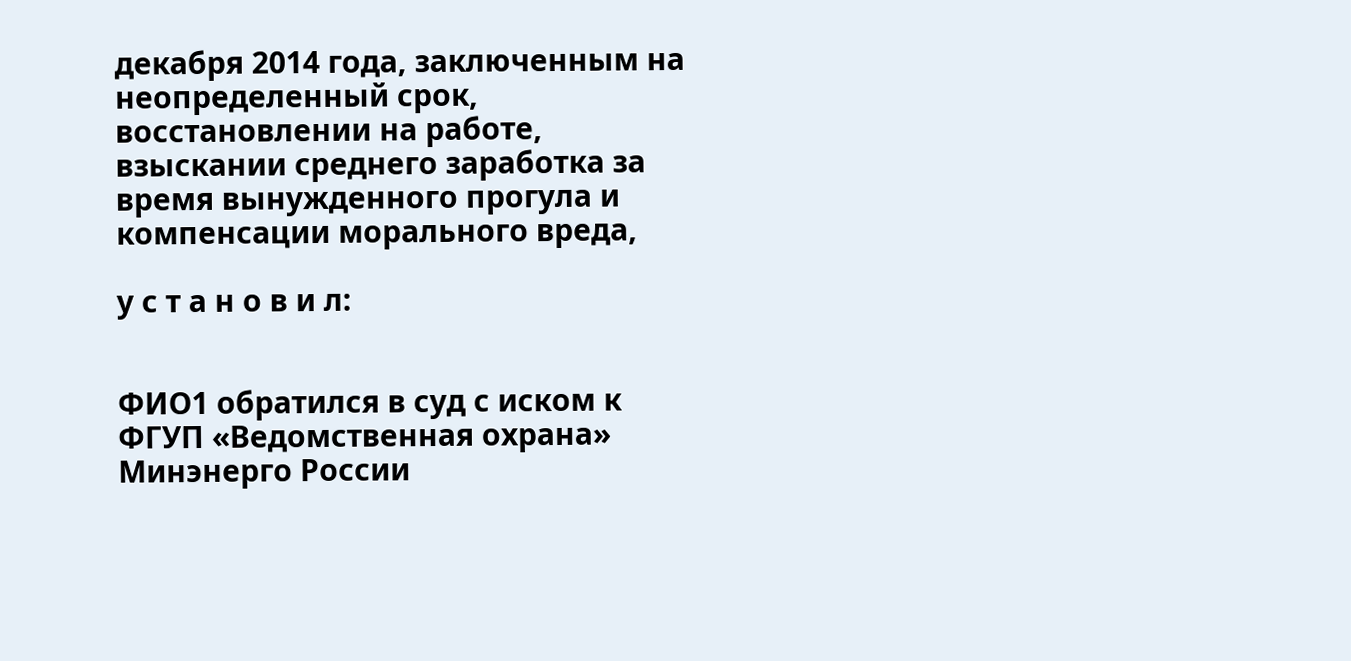декабря 2014 года, заключенным на неопределенный срок, восстановлении на работе, взыскании среднего заработка за время вынужденного прогула и компенсации морального вреда,

у с т а н о в и л:


ФИО1 обратился в суд с иском к ФГУП «Ведомственная охрана» Минэнерго России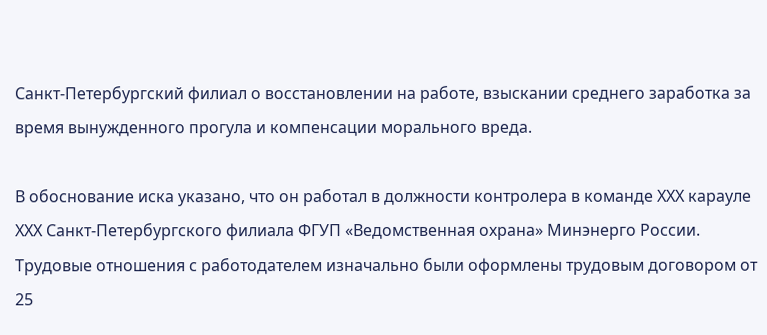Санкт-Петербургский филиал о восстановлении на работе, взыскании среднего заработка за время вынужденного прогула и компенсации морального вреда.

В обоснование иска указано, что он работал в должности контролера в команде ХХХ карауле ХХХ Санкт-Петербургского филиала ФГУП «Ведомственная охрана» Минэнерго России. Трудовые отношения с работодателем изначально были оформлены трудовым договором от 25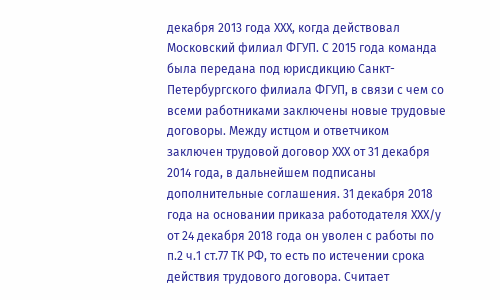декабря 2013 года ХХХ, когда действовал Московский филиал ФГУП. С 2015 года команда была передана под юрисдикцию Санкт-Петербургского филиала ФГУП, в связи с чем со всеми работниками заключены новые трудовые договоры. Между истцом и ответчиком заключен трудовой договор ХХХ от 31 декабря 2014 года, в дальнейшем подписаны дополнительные соглашения. 31 декабря 2018 года на основании приказа работодателя ХХХ/у от 24 декабря 2018 года он уволен с работы по п.2 ч.1 ст.77 ТК РФ, то есть по истечении срока действия трудового договора. Считает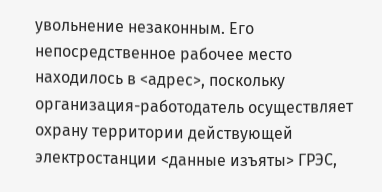увольнение незаконным. Его непосредственное рабочее место находилось в <адрес>, поскольку организация-работодатель осуществляет охрану территории действующей электростанции <данные изъяты> ГРЭС,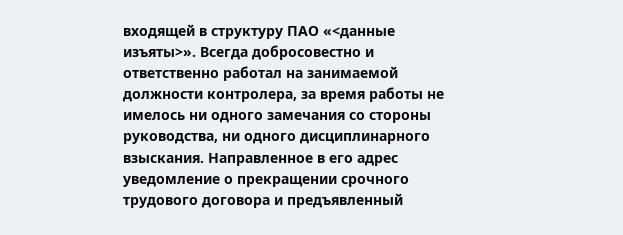входящей в структуру ПАО «<данные изъяты>». Всегда добросовестно и ответственно работал на занимаемой должности контролера, за время работы не имелось ни одного замечания со стороны руководства, ни одного дисциплинарного взыскания. Направленное в его адрес уведомление о прекращении срочного трудового договора и предъявленный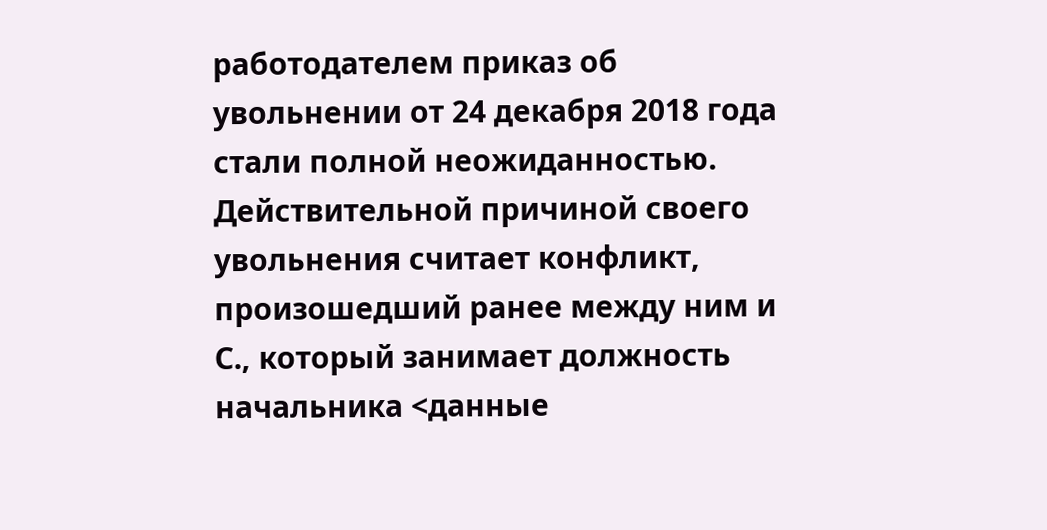работодателем приказ об увольнении от 24 декабря 2018 года стали полной неожиданностью. Действительной причиной своего увольнения считает конфликт, произошедший ранее между ним и С., который занимает должность начальника <данные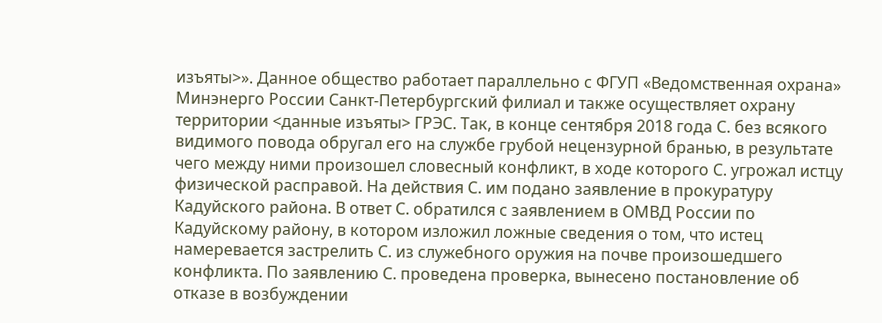изъяты>». Данное общество работает параллельно с ФГУП «Ведомственная охрана» Минэнерго России Санкт-Петербургский филиал и также осуществляет охрану территории <данные изъяты> ГРЭС. Так, в конце сентября 2018 года С. без всякого видимого повода обругал его на службе грубой нецензурной бранью, в результате чего между ними произошел словесный конфликт, в ходе которого С. угрожал истцу физической расправой. На действия С. им подано заявление в прокуратуру Кадуйского района. В ответ С. обратился с заявлением в ОМВД России по Кадуйскому району, в котором изложил ложные сведения о том, что истец намеревается застрелить С. из служебного оружия на почве произошедшего конфликта. По заявлению С. проведена проверка, вынесено постановление об отказе в возбуждении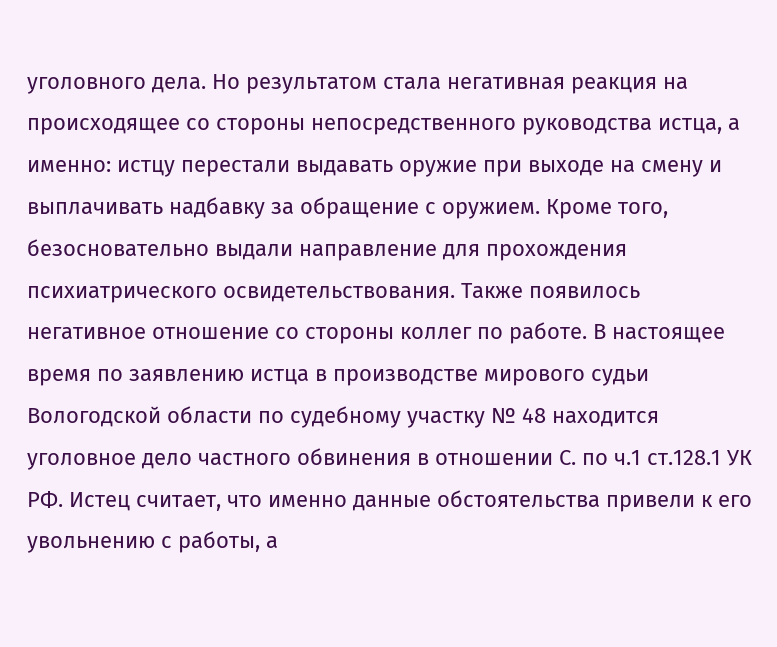уголовного дела. Но результатом стала негативная реакция на происходящее со стороны непосредственного руководства истца, а именно: истцу перестали выдавать оружие при выходе на смену и выплачивать надбавку за обращение с оружием. Кроме того, безосновательно выдали направление для прохождения психиатрического освидетельствования. Также появилось негативное отношение со стороны коллег по работе. В настоящее время по заявлению истца в производстве мирового судьи Вологодской области по судебному участку № 48 находится уголовное дело частного обвинения в отношении С. по ч.1 ст.128.1 УК РФ. Истец считает, что именно данные обстоятельства привели к его увольнению с работы, а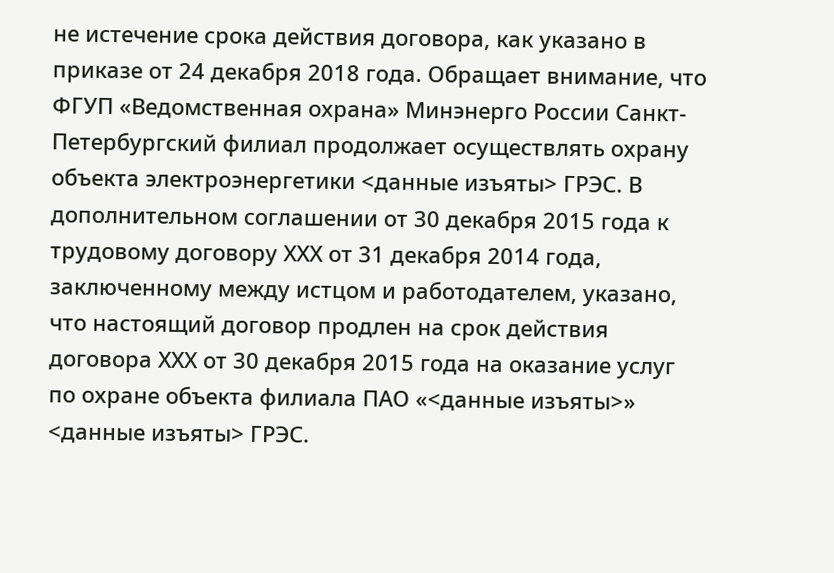не истечение срока действия договора, как указано в приказе от 24 декабря 2018 года. Обращает внимание, что ФГУП «Ведомственная охрана» Минэнерго России Санкт-Петербургский филиал продолжает осуществлять охрану объекта электроэнергетики <данные изъяты> ГРЭС. В дополнительном соглашении от 30 декабря 2015 года к трудовому договору ХХХ от 31 декабря 2014 года, заключенному между истцом и работодателем, указано, что настоящий договор продлен на срок действия договора ХХХ от 30 декабря 2015 года на оказание услуг по охране объекта филиала ПАО «<данные изъяты>» <данные изъяты> ГРЭС.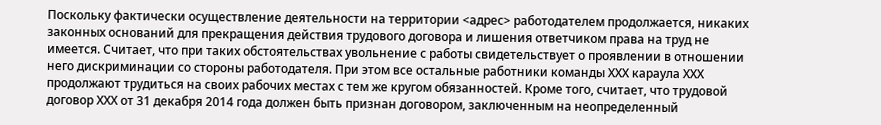Поскольку фактически осуществление деятельности на территории <адрес> работодателем продолжается, никаких законных оснований для прекращения действия трудового договора и лишения ответчиком права на труд не имеется. Считает, что при таких обстоятельствах увольнение с работы свидетельствует о проявлении в отношении него дискриминации со стороны работодателя. При этом все остальные работники команды ХХХ караула ХХХ продолжают трудиться на своих рабочих местах с тем же кругом обязанностей. Кроме того, считает, что трудовой договор ХХХ от 31 декабря 2014 года должен быть признан договором, заключенным на неопределенный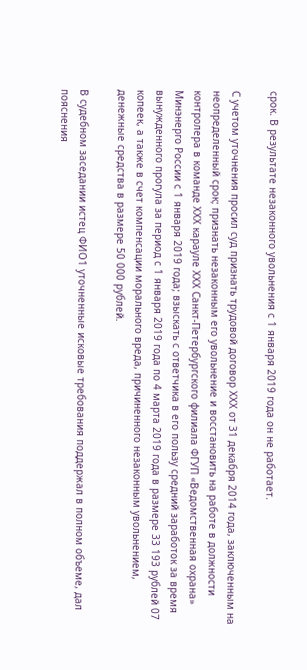срок. В результате незаконного увольнения с 1 января 2019 года он не работает.

С учетом уточнения просил суд признать трудовой договор ХХХ от 31 декабря 2014 года, заключенным на неопределенный срок; признать незаконным его увольнение и восстановить на работе в должности контролера в команде ХХХ карауле ХХХ Санкт-Петербургского филиала ФГУП «Ведомственная охрана» Минэнерго России с 1 января 2019 года; взыскать с ответчика в его пользу средний заработок за время вынужденного прогула за период с 1 января 2019 года по 4 марта 2019 года в размере 33 193 рублей 07 копеек, а также в счет компенсации морального вреда, причиненного незаконным увольнением, денежные средства в размере 50 000 рублей.

В судебном заседании истец ФИО1 уточненные исковые требования поддержал в полном объеме, дал пояснения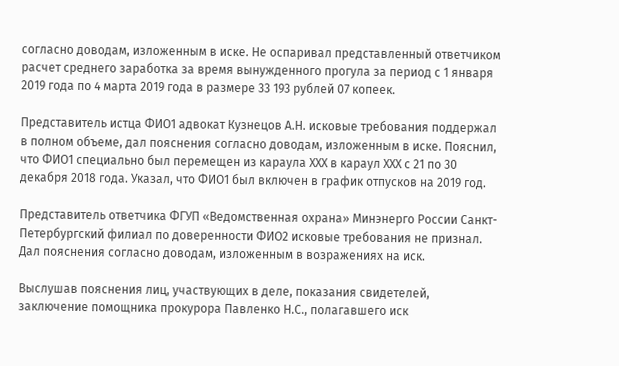согласно доводам, изложенным в иске. Не оспаривал представленный ответчиком расчет среднего заработка за время вынужденного прогула за период с 1 января 2019 года по 4 марта 2019 года в размере 33 193 рублей 07 копеек.

Представитель истца ФИО1 адвокат Кузнецов А.Н. исковые требования поддержал в полном объеме, дал пояснения согласно доводам, изложенным в иске. Пояснил, что ФИО1 специально был перемещен из караула ХХХ в караул ХХХ с 21 по 30 декабря 2018 года. Указал, что ФИО1 был включен в график отпусков на 2019 год.

Представитель ответчика ФГУП «Ведомственная охрана» Минэнерго России Санкт-Петербургский филиал по доверенности ФИО2 исковые требования не признал. Дал пояснения согласно доводам, изложенным в возражениях на иск.

Выслушав пояснения лиц, участвующих в деле, показания свидетелей, заключение помощника прокурора Павленко Н.С., полагавшего иск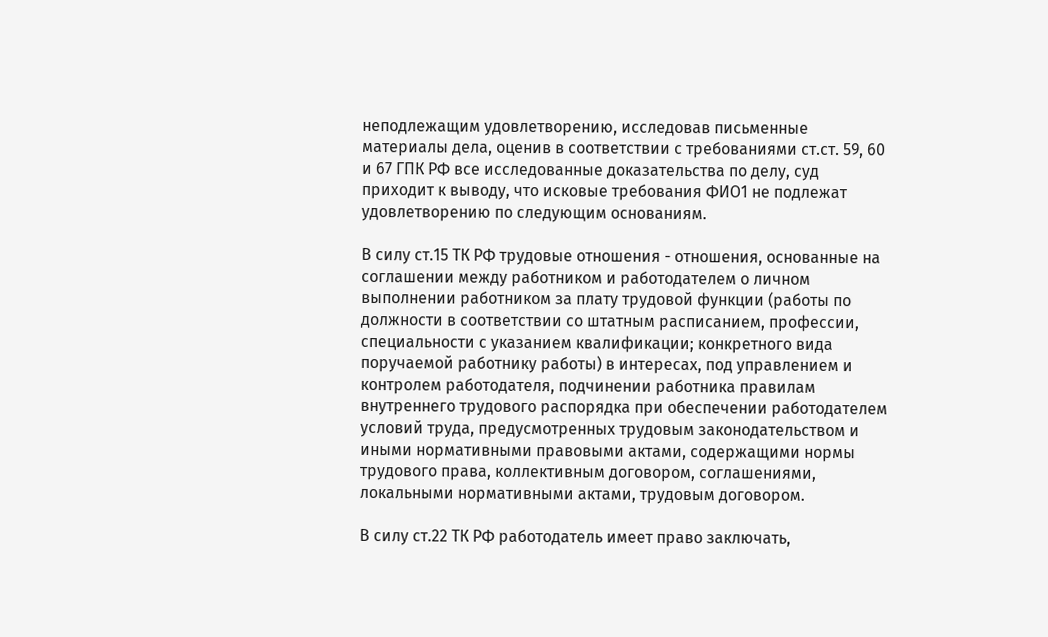неподлежащим удовлетворению, исследовав письменные материалы дела, оценив в соответствии с требованиями ст.ст. 59, 60 и 67 ГПК РФ все исследованные доказательства по делу, суд приходит к выводу, что исковые требования ФИО1 не подлежат удовлетворению по следующим основаниям.

В силу ст.15 ТК РФ трудовые отношения - отношения, основанные на соглашении между работником и работодателем о личном выполнении работником за плату трудовой функции (работы по должности в соответствии со штатным расписанием, профессии, специальности с указанием квалификации; конкретного вида поручаемой работнику работы) в интересах, под управлением и контролем работодателя, подчинении работника правилам внутреннего трудового распорядка при обеспечении работодателем условий труда, предусмотренных трудовым законодательством и иными нормативными правовыми актами, содержащими нормы трудового права, коллективным договором, соглашениями, локальными нормативными актами, трудовым договором.

В силу ст.22 ТК РФ работодатель имеет право заключать,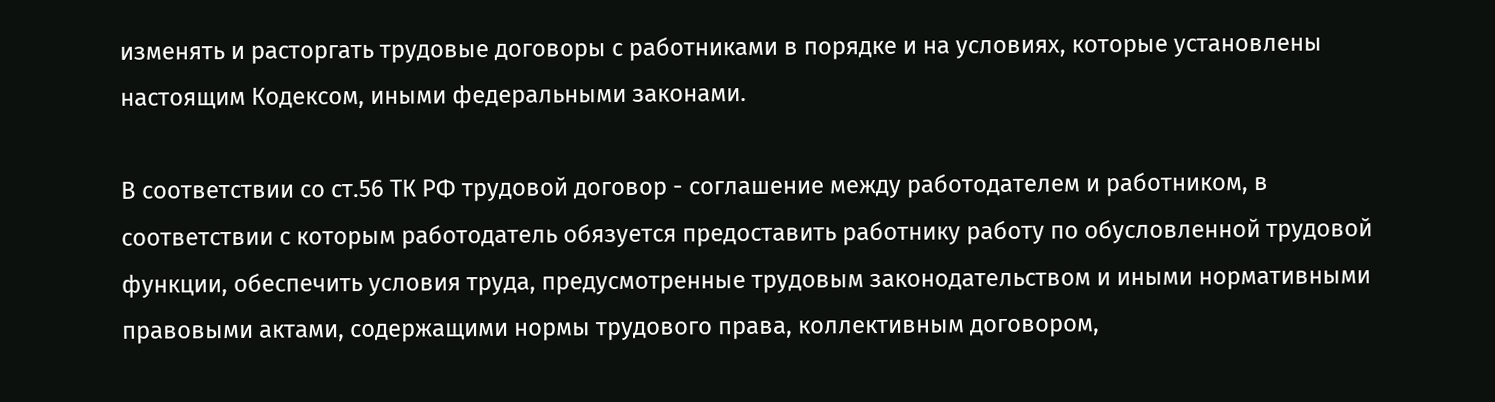изменять и расторгать трудовые договоры с работниками в порядке и на условиях, которые установлены настоящим Кодексом, иными федеральными законами.

В соответствии со ст.56 ТК РФ трудовой договор - соглашение между работодателем и работником, в соответствии с которым работодатель обязуется предоставить работнику работу по обусловленной трудовой функции, обеспечить условия труда, предусмотренные трудовым законодательством и иными нормативными правовыми актами, содержащими нормы трудового права, коллективным договором,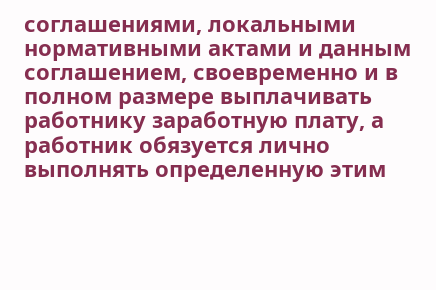соглашениями, локальными нормативными актами и данным соглашением, своевременно и в полном размере выплачивать работнику заработную плату, а работник обязуется лично выполнять определенную этим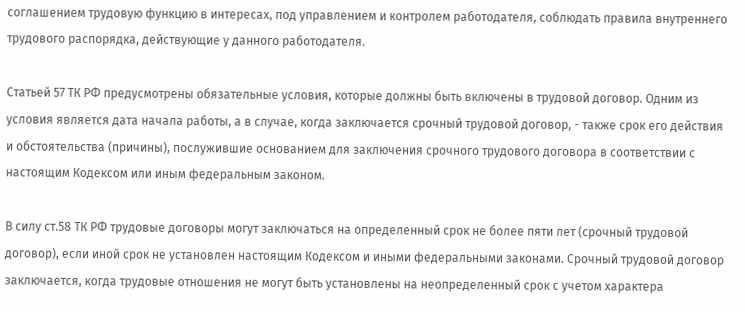соглашением трудовую функцию в интересах, под управлением и контролем работодателя, соблюдать правила внутреннего трудового распорядка, действующие у данного работодателя.

Статьей 57 ТК РФ предусмотрены обязательные условия, которые должны быть включены в трудовой договор. Одним из условия является дата начала работы, а в случае, когда заключается срочный трудовой договор, - также срок его действия и обстоятельства (причины), послужившие основанием для заключения срочного трудового договора в соответствии с настоящим Кодексом или иным федеральным законом.

В силу ст.58 ТК РФ трудовые договоры могут заключаться на определенный срок не более пяти лет (срочный трудовой договор), если иной срок не установлен настоящим Кодексом и иными федеральными законами. Срочный трудовой договор заключается, когда трудовые отношения не могут быть установлены на неопределенный срок с учетом характера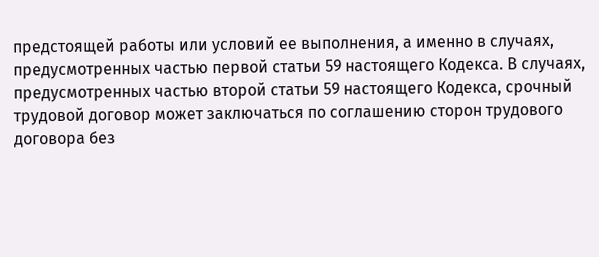предстоящей работы или условий ее выполнения, а именно в случаях, предусмотренных частью первой статьи 59 настоящего Кодекса. В случаях, предусмотренных частью второй статьи 59 настоящего Кодекса, срочный трудовой договор может заключаться по соглашению сторон трудового договора без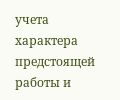учета характера предстоящей работы и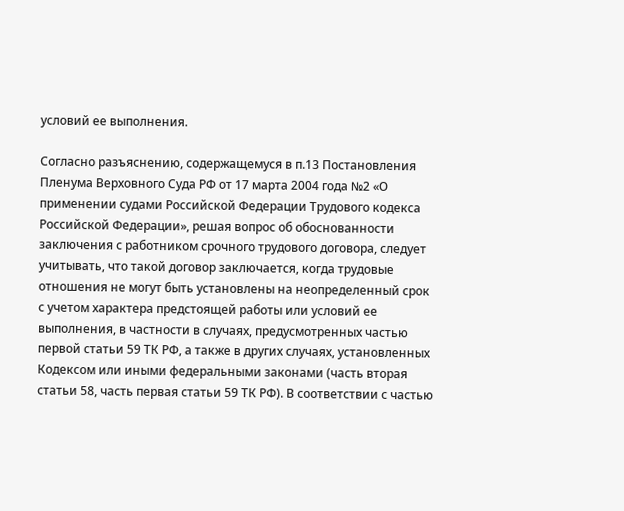условий ее выполнения.

Согласно разъяснению, содержащемуся в п.13 Постановления Пленума Верховного Суда РФ от 17 марта 2004 года №2 «О применении судами Российской Федерации Трудового кодекса Российской Федерации», решая вопрос об обоснованности заключения с работником срочного трудового договора, следует учитывать, что такой договор заключается, когда трудовые отношения не могут быть установлены на неопределенный срок с учетом характера предстоящей работы или условий ее выполнения, в частности в случаях, предусмотренных частью первой статьи 59 ТК РФ, а также в других случаях, установленных Кодексом или иными федеральными законами (часть вторая статьи 58, часть первая статьи 59 ТК РФ). В соответствии с частью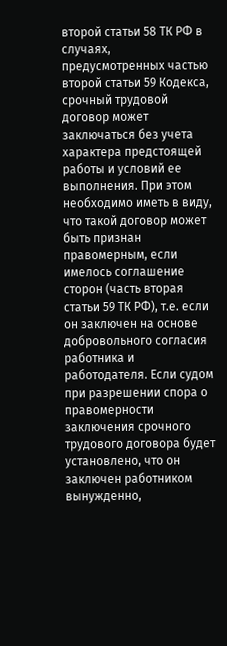второй статьи 58 ТК РФ в случаях, предусмотренных частью второй статьи 59 Кодекса, срочный трудовой договор может заключаться без учета характера предстоящей работы и условий ее выполнения. При этом необходимо иметь в виду, что такой договор может быть признан правомерным, если имелось соглашение сторон (часть вторая статьи 59 ТК РФ), т.е. если он заключен на основе добровольного согласия работника и работодателя. Если судом при разрешении спора о правомерности заключения срочного трудового договора будет установлено, что он заключен работником вынужденно,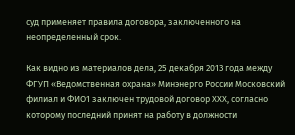суд применяет правила договора, заключенного на неопределенный срок.

Как видно из материалов дела, 25 декабря 2013 года между ФГУП «Ведомственная охрана» Минэнерго России Московский филиал и ФИО1 заключен трудовой договор ХХХ, согласно которому последний принят на работу в должности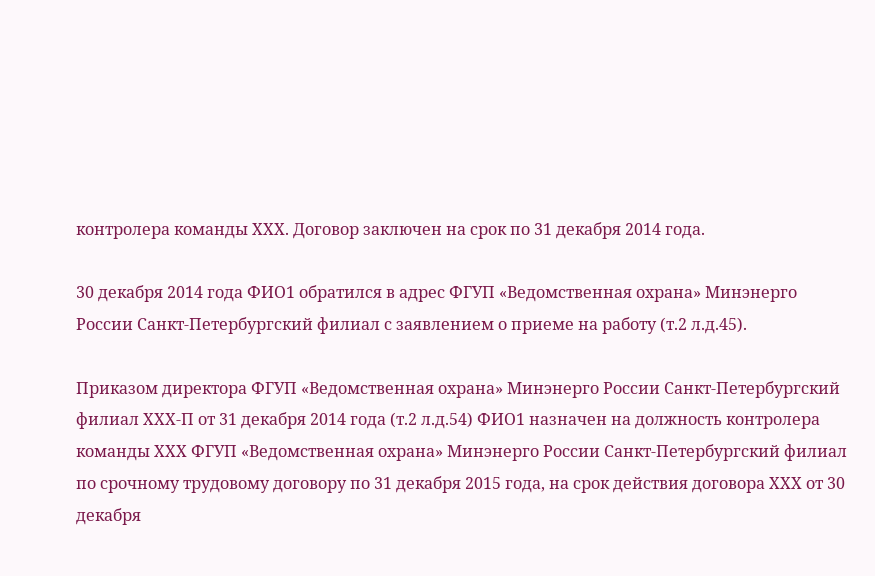контролера команды ХХХ. Договор заключен на срок по 31 декабря 2014 года.

30 декабря 2014 года ФИО1 обратился в адрес ФГУП «Ведомственная охрана» Минэнерго России Санкт-Петербургский филиал с заявлением о приеме на работу (т.2 л.д.45).

Приказом директора ФГУП «Ведомственная охрана» Минэнерго России Санкт-Петербургский филиал ХХХ-П от 31 декабря 2014 года (т.2 л.д.54) ФИО1 назначен на должность контролера команды ХХХ ФГУП «Ведомственная охрана» Минэнерго России Санкт-Петербургский филиал по срочному трудовому договору по 31 декабря 2015 года, на срок действия договора ХХХ от 30 декабря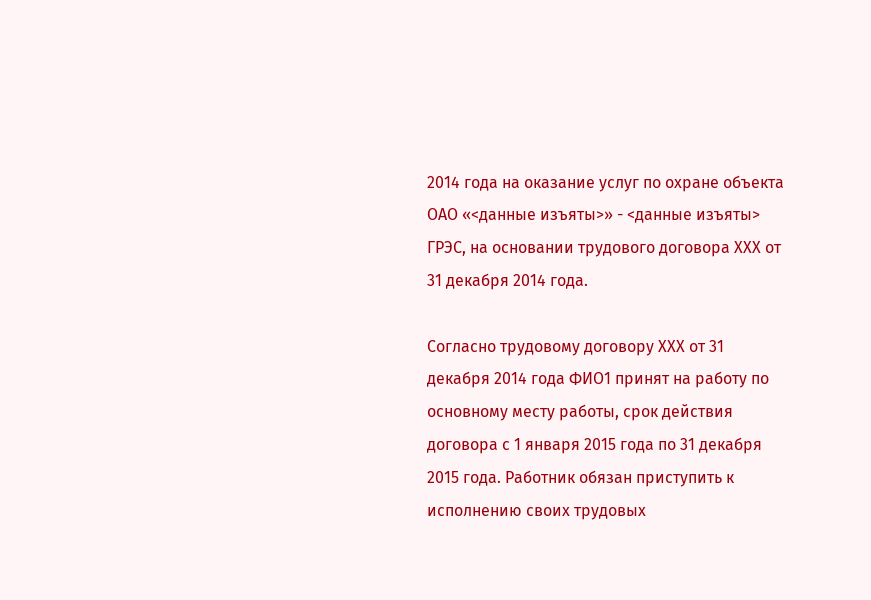2014 года на оказание услуг по охране объекта ОАО «<данные изъяты>» - <данные изъяты> ГРЭС, на основании трудового договора ХХХ от 31 декабря 2014 года.

Согласно трудовому договору ХХХ от 31 декабря 2014 года ФИО1 принят на работу по основному месту работы, срок действия договора с 1 января 2015 года по 31 декабря 2015 года. Работник обязан приступить к исполнению своих трудовых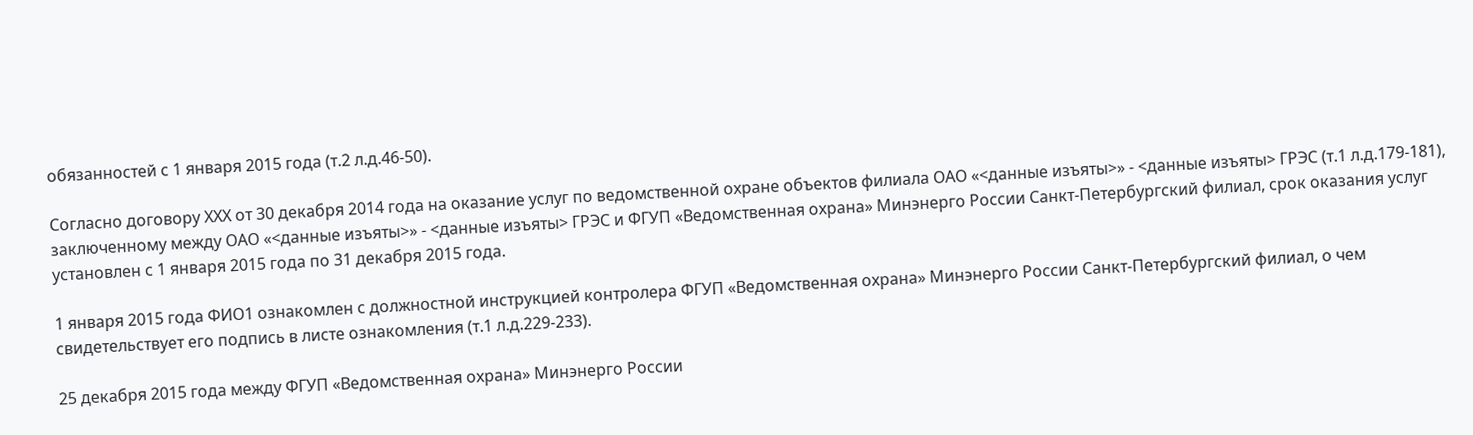обязанностей с 1 января 2015 года (т.2 л.д.46-50).

Согласно договору ХХХ от 30 декабря 2014 года на оказание услуг по ведомственной охране объектов филиала ОАО «<данные изъяты>» - <данные изъяты> ГРЭС (т.1 л.д.179-181), заключенному между ОАО «<данные изъяты>» - <данные изъяты> ГРЭС и ФГУП «Ведомственная охрана» Минэнерго России Санкт-Петербургский филиал, срок оказания услуг установлен с 1 января 2015 года по 31 декабря 2015 года.

1 января 2015 года ФИО1 ознакомлен с должностной инструкцией контролера ФГУП «Ведомственная охрана» Минэнерго России Санкт-Петербургский филиал, о чем свидетельствует его подпись в листе ознакомления (т.1 л.д.229-233).

25 декабря 2015 года между ФГУП «Ведомственная охрана» Минэнерго России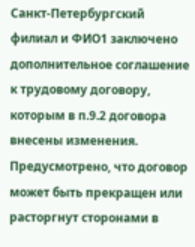Санкт-Петербургский филиал и ФИО1 заключено дополнительное соглашение к трудовому договору, которым в п.9.2 договора внесены изменения. Предусмотрено, что договор может быть прекращен или расторгнут сторонами в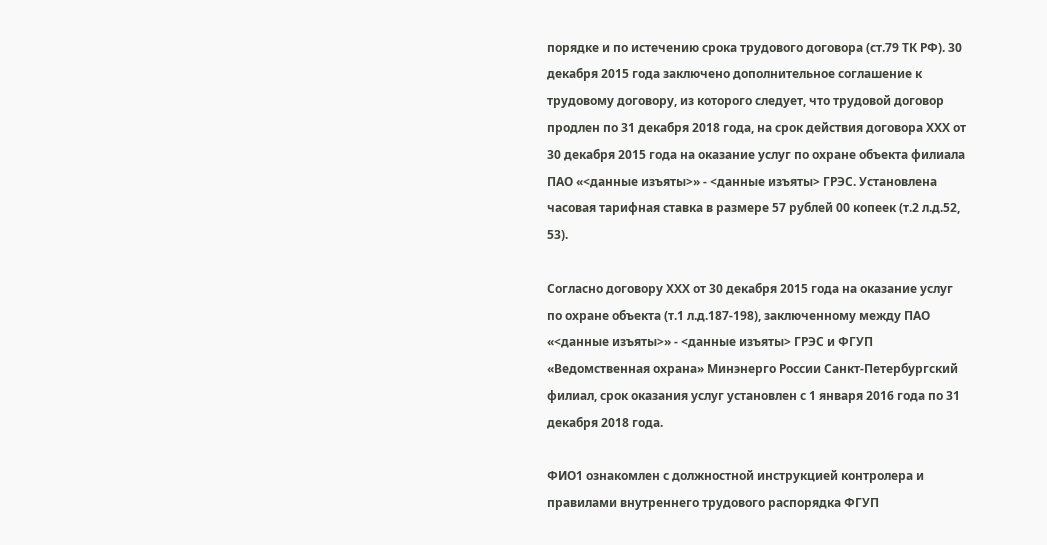порядке и по истечению срока трудового договора (ст.79 ТК РФ). 30 декабря 2015 года заключено дополнительное соглашение к трудовому договору, из которого следует, что трудовой договор продлен по 31 декабря 2018 года, на срок действия договора ХХХ от 30 декабря 2015 года на оказание услуг по охране объекта филиала ПАО «<данные изъяты>» - <данные изъяты> ГРЭС. Установлена часовая тарифная ставка в размере 57 рублей 00 копеек (т.2 л.д.52, 53).

Согласно договору ХХХ от 30 декабря 2015 года на оказание услуг по охране объекта (т.1 л.д.187-198), заключенному между ПАО «<данные изъяты>» - <данные изъяты> ГРЭС и ФГУП «Ведомственная охрана» Минэнерго России Санкт-Петербургский филиал, срок оказания услуг установлен с 1 января 2016 года по 31 декабря 2018 года.

ФИО1 ознакомлен с должностной инструкцией контролера и правилами внутреннего трудового распорядка ФГУП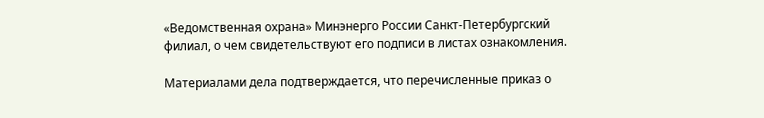«Ведомственная охрана» Минэнерго России Санкт-Петербургский филиал, о чем свидетельствуют его подписи в листах ознакомления.

Материалами дела подтверждается, что перечисленные приказ о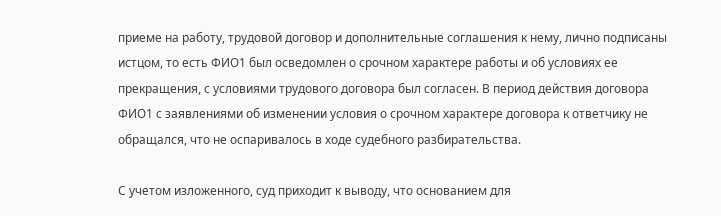приеме на работу, трудовой договор и дополнительные соглашения к нему, лично подписаны истцом, то есть ФИО1 был осведомлен о срочном характере работы и об условиях ее прекращения, с условиями трудового договора был согласен. В период действия договора ФИО1 с заявлениями об изменении условия о срочном характере договора к ответчику не обращался, что не оспаривалось в ходе судебного разбирательства.

С учетом изложенного, суд приходит к выводу, что основанием для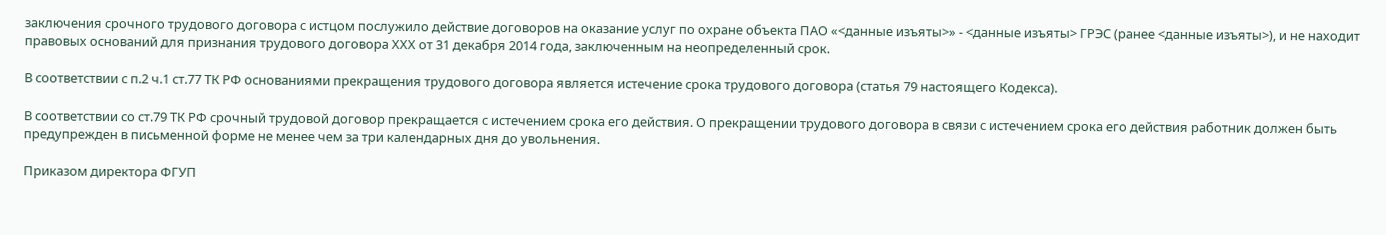заключения срочного трудового договора с истцом послужило действие договоров на оказание услуг по охране объекта ПАО «<данные изъяты>» - <данные изъяты> ГРЭС (ранее <данные изъяты>), и не находит правовых оснований для признания трудового договора ХХХ от 31 декабря 2014 года, заключенным на неопределенный срок.

В соответствии с п.2 ч.1 ст.77 ТК РФ основаниями прекращения трудового договора является истечение срока трудового договора (статья 79 настоящего Кодекса).

В соответствии со ст.79 ТК РФ срочный трудовой договор прекращается с истечением срока его действия. О прекращении трудового договора в связи с истечением срока его действия работник должен быть предупрежден в письменной форме не менее чем за три календарных дня до увольнения.

Приказом директора ФГУП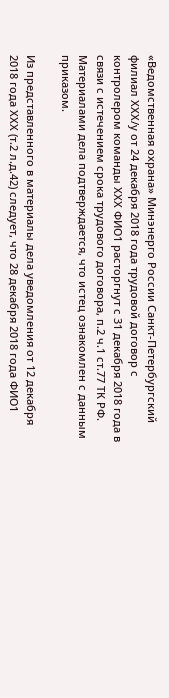«Ведомственная охрана» Минэнерго России Санкт-Петербургский филиал ХХХ/у от 24 декабря 2018 года трудовой договор с контролером команды ХХХ ФИО1 расторгнут с 31 декабря 2018 года в связи с истечением срока трудового договора, п.2 ч.1 ст.77 ТК РФ. Материалами дела подтверждается, что истец ознакомлен с данным приказом.

Из представленного в материалы дела уведомления от 12 декабря 2018 года ХХХ (т.2 л.д.42) следует, что 28 декабря 2018 года ФИО1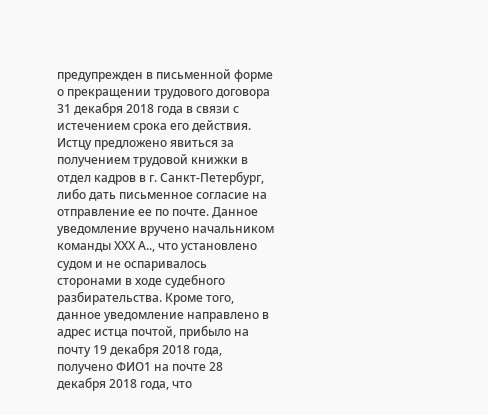предупрежден в письменной форме о прекращении трудового договора 31 декабря 2018 года в связи с истечением срока его действия. Истцу предложено явиться за получением трудовой книжки в отдел кадров в г. Санкт-Петербург, либо дать письменное согласие на отправление ее по почте. Данное уведомление вручено начальником команды ХХХ А.., что установлено судом и не оспаривалось сторонами в ходе судебного разбирательства. Кроме того, данное уведомление направлено в адрес истца почтой, прибыло на почту 19 декабря 2018 года, получено ФИО1 на почте 28 декабря 2018 года, что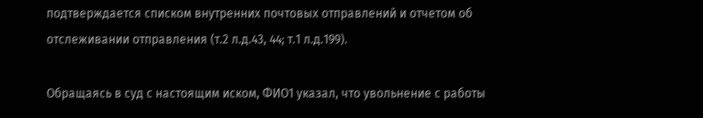подтверждается списком внутренних почтовых отправлений и отчетом об отслеживании отправления (т.2 л.д.43, 44; т.1 л.д.199).

Обращаясь в суд с настоящим иском, ФИО1 указал, что увольнение с работы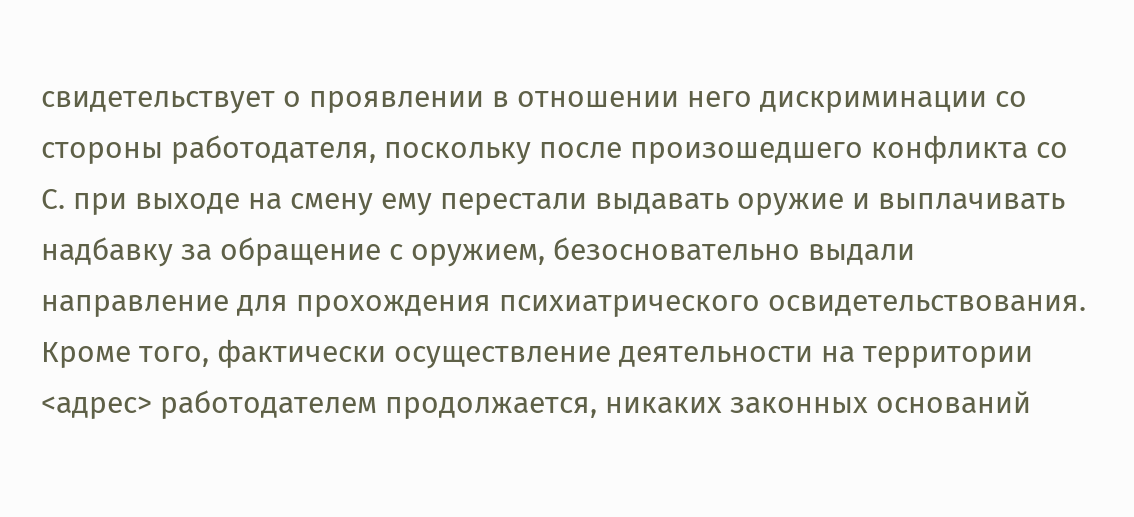свидетельствует о проявлении в отношении него дискриминации со стороны работодателя, поскольку после произошедшего конфликта со С. при выходе на смену ему перестали выдавать оружие и выплачивать надбавку за обращение с оружием, безосновательно выдали направление для прохождения психиатрического освидетельствования. Кроме того, фактически осуществление деятельности на территории <адрес> работодателем продолжается, никаких законных оснований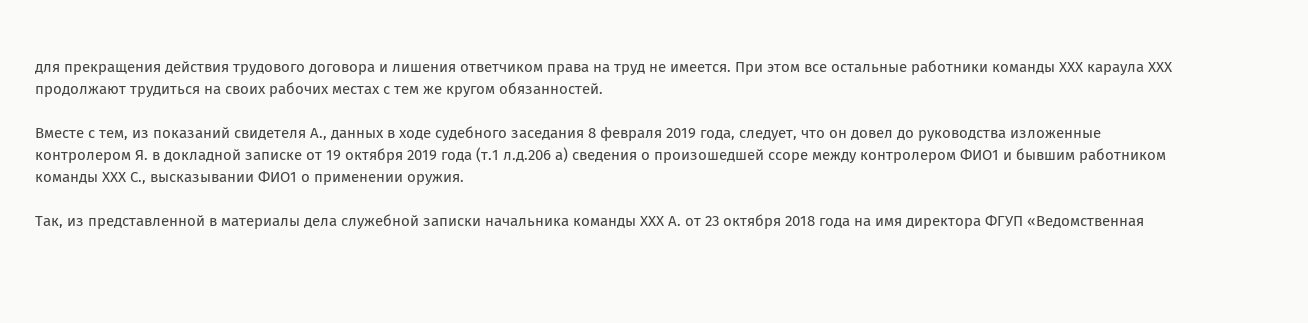для прекращения действия трудового договора и лишения ответчиком права на труд не имеется. При этом все остальные работники команды ХХХ караула ХХХ продолжают трудиться на своих рабочих местах с тем же кругом обязанностей.

Вместе с тем, из показаний свидетеля А., данных в ходе судебного заседания 8 февраля 2019 года, следует, что он довел до руководства изложенные контролером Я. в докладной записке от 19 октября 2019 года (т.1 л.д.206 а) сведения о произошедшей ссоре между контролером ФИО1 и бывшим работником команды ХХХ С., высказывании ФИО1 о применении оружия.

Так, из представленной в материалы дела служебной записки начальника команды ХХХ А. от 23 октября 2018 года на имя директора ФГУП «Ведомственная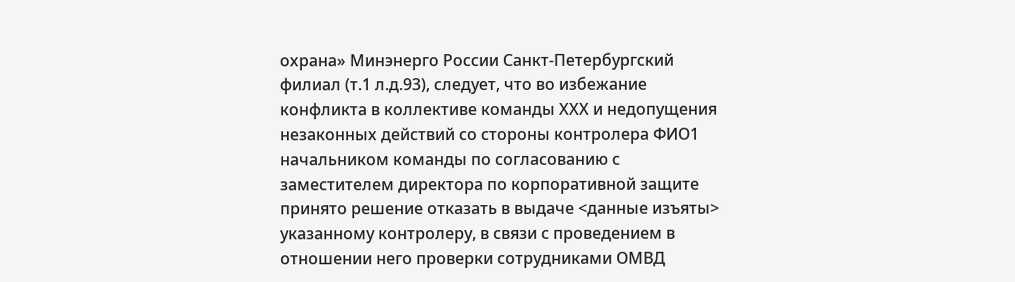охрана» Минэнерго России Санкт-Петербургский филиал (т.1 л.д.93), следует, что во избежание конфликта в коллективе команды ХХХ и недопущения незаконных действий со стороны контролера ФИО1 начальником команды по согласованию с заместителем директора по корпоративной защите принято решение отказать в выдаче <данные изъяты> указанному контролеру, в связи с проведением в отношении него проверки сотрудниками ОМВД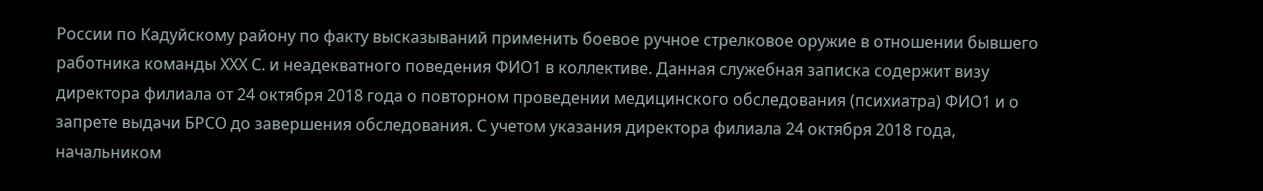России по Кадуйскому району по факту высказываний применить боевое ручное стрелковое оружие в отношении бывшего работника команды ХХХ С. и неадекватного поведения ФИО1 в коллективе. Данная служебная записка содержит визу директора филиала от 24 октября 2018 года о повторном проведении медицинского обследования (психиатра) ФИО1 и о запрете выдачи БРСО до завершения обследования. С учетом указания директора филиала 24 октября 2018 года, начальником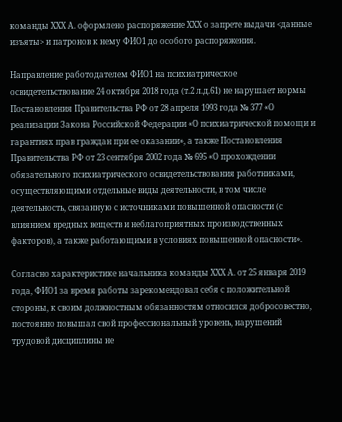команды ХХХ А. оформлено распоряжение ХХХ о запрете выдачи <данные изъяты> и патронов к нему ФИО1 до особого распоряжения.

Направление работодателем ФИО1 на психиатрическое освидетельствование 24 октября 2018 года (т.2 л.д.61) не нарушает нормы Постановления Правительства РФ от 28 апреля 1993 года № 377 «О реализации Закона Российской Федерации «О психиатрической помощи и гарантиях прав граждан при ее оказании», а также Постановления Правительства РФ от 23 сентября 2002 года № 695 «О прохождении обязательного психиатрического освидетельствования работниками, осуществляющими отдельные виды деятельности, в том числе деятельность, связанную с источниками повышенной опасности (с влиянием вредных веществ и неблагоприятных производственных факторов), а также работающими в условиях повышенной опасности».

Согласно характеристике начальника команды ХХХ А. от 25 января 2019 года, ФИО1 за время работы зарекомендовал себя с положительной стороны, к своим должностным обязанностям относился добросовестно, постоянно повышал свой профессиональный уровень, нарушений трудовой дисциплины не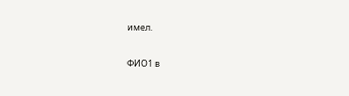имел.

ФИО1 в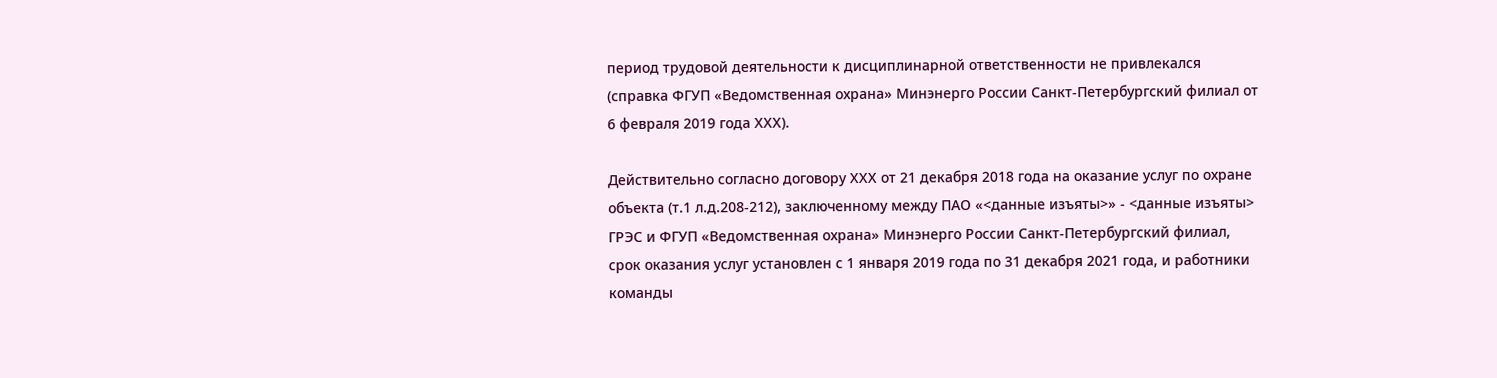период трудовой деятельности к дисциплинарной ответственности не привлекался (справка ФГУП «Ведомственная охрана» Минэнерго России Санкт-Петербургский филиал от 6 февраля 2019 года ХХХ).

Действительно согласно договору ХХХ от 21 декабря 2018 года на оказание услуг по охране объекта (т.1 л.д.208-212), заключенному между ПАО «<данные изъяты>» - <данные изъяты> ГРЭС и ФГУП «Ведомственная охрана» Минэнерго России Санкт-Петербургский филиал, срок оказания услуг установлен с 1 января 2019 года по 31 декабря 2021 года, и работники команды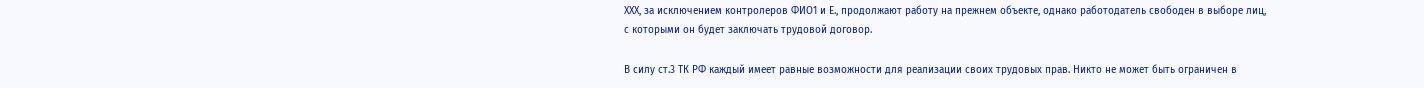ХХХ, за исключением контролеров ФИО1 и Е., продолжают работу на прежнем объекте, однако работодатель свободен в выборе лиц, с которыми он будет заключать трудовой договор.

В силу ст.3 ТК РФ каждый имеет равные возможности для реализации своих трудовых прав. Никто не может быть ограничен в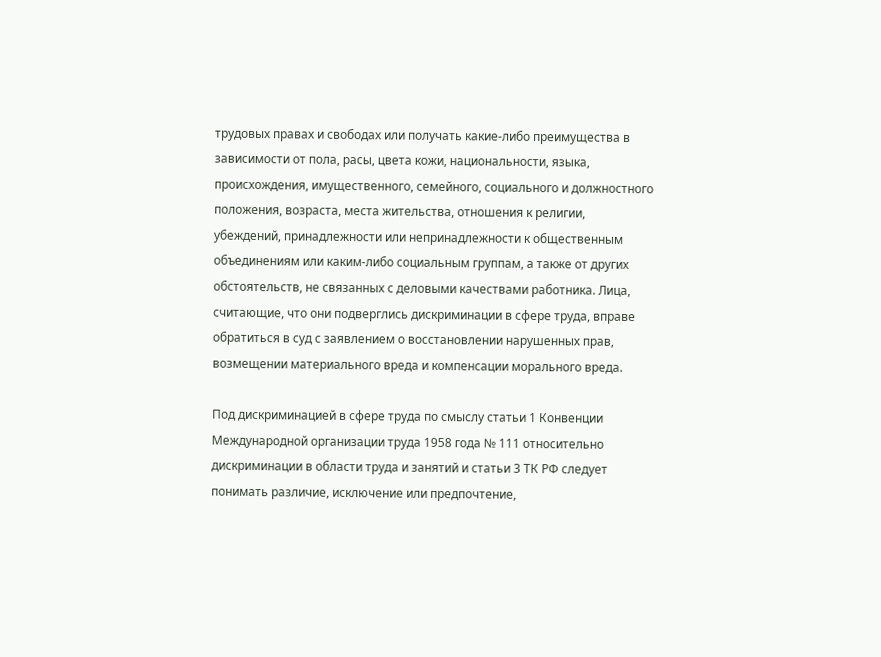трудовых правах и свободах или получать какие-либо преимущества в зависимости от пола, расы, цвета кожи, национальности, языка, происхождения, имущественного, семейного, социального и должностного положения, возраста, места жительства, отношения к религии, убеждений, принадлежности или непринадлежности к общественным объединениям или каким-либо социальным группам, а также от других обстоятельств, не связанных с деловыми качествами работника. Лица, считающие, что они подверглись дискриминации в сфере труда, вправе обратиться в суд с заявлением о восстановлении нарушенных прав, возмещении материального вреда и компенсации морального вреда.

Под дискриминацией в сфере труда по смыслу статьи 1 Конвенции Международной организации труда 1958 года № 111 относительно дискриминации в области труда и занятий и статьи 3 ТК РФ следует понимать различие, исключение или предпочтение,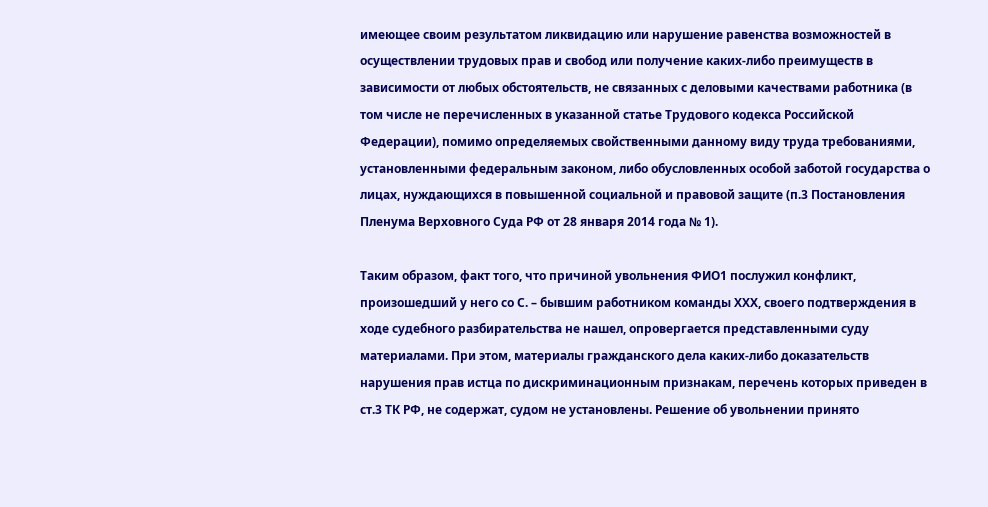имеющее своим результатом ликвидацию или нарушение равенства возможностей в осуществлении трудовых прав и свобод или получение каких-либо преимуществ в зависимости от любых обстоятельств, не связанных с деловыми качествами работника (в том числе не перечисленных в указанной статье Трудового кодекса Российской Федерации), помимо определяемых свойственными данному виду труда требованиями, установленными федеральным законом, либо обусловленных особой заботой государства о лицах, нуждающихся в повышенной социальной и правовой защите (п.3 Постановления Пленума Верховного Суда РФ от 28 января 2014 года № 1).

Таким образом, факт того, что причиной увольнения ФИО1 послужил конфликт, произошедший у него со С. – бывшим работником команды ХХХ, своего подтверждения в ходе судебного разбирательства не нашел, опровергается представленными суду материалами. При этом, материалы гражданского дела каких-либо доказательств нарушения прав истца по дискриминационным признакам, перечень которых приведен в ст.3 ТК РФ, не содержат, судом не установлены. Решение об увольнении принято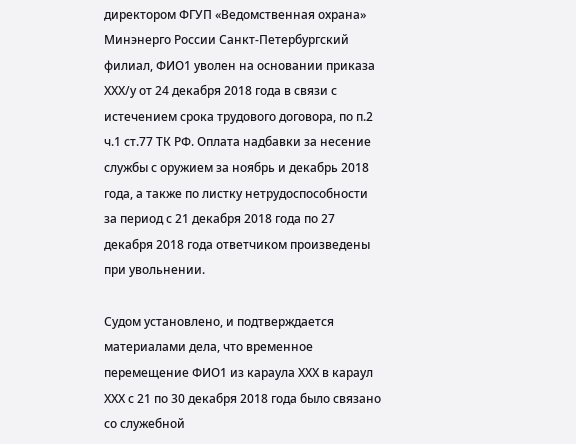директором ФГУП «Ведомственная охрана» Минэнерго России Санкт-Петербургский филиал, ФИО1 уволен на основании приказа ХХХ/у от 24 декабря 2018 года в связи с истечением срока трудового договора, по п.2 ч.1 ст.77 ТК РФ. Оплата надбавки за несение службы с оружием за ноябрь и декабрь 2018 года, а также по листку нетрудоспособности за период с 21 декабря 2018 года по 27 декабря 2018 года ответчиком произведены при увольнении.

Судом установлено, и подтверждается материалами дела, что временное перемещение ФИО1 из караула ХХХ в караул ХХХ с 21 по 30 декабря 2018 года было связано со служебной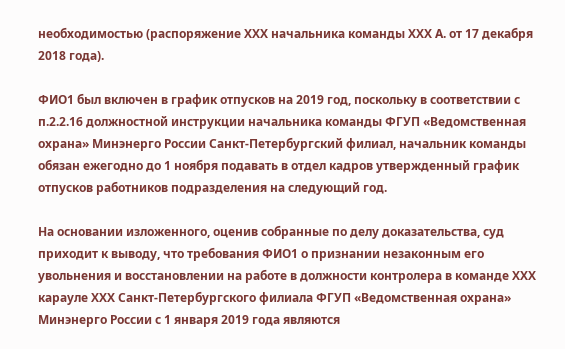необходимостью (распоряжение ХХХ начальника команды ХХХ А. от 17 декабря 2018 года).

ФИО1 был включен в график отпусков на 2019 год, поскольку в соответствии с п.2.2.16 должностной инструкции начальника команды ФГУП «Ведомственная охрана» Минэнерго России Санкт-Петербургский филиал, начальник команды обязан ежегодно до 1 ноября подавать в отдел кадров утвержденный график отпусков работников подразделения на следующий год.

На основании изложенного, оценив собранные по делу доказательства, суд приходит к выводу, что требования ФИО1 о признании незаконным его увольнения и восстановлении на работе в должности контролера в команде ХХХ карауле ХХХ Санкт-Петербургского филиала ФГУП «Ведомственная охрана» Минэнерго России с 1 января 2019 года являются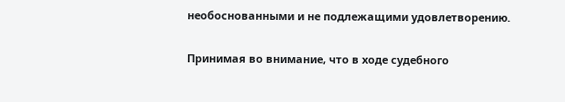необоснованными и не подлежащими удовлетворению.

Принимая во внимание, что в ходе судебного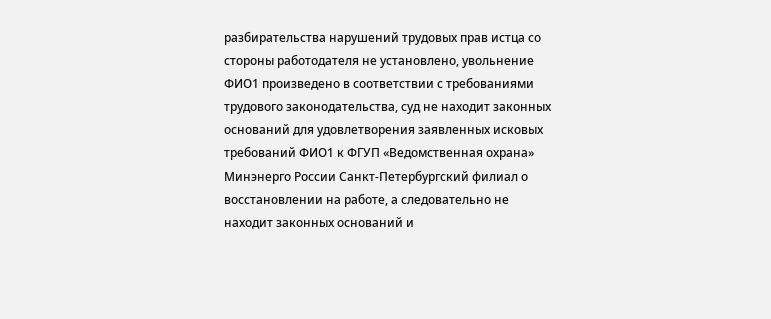разбирательства нарушений трудовых прав истца со стороны работодателя не установлено, увольнение ФИО1 произведено в соответствии с требованиями трудового законодательства, суд не находит законных оснований для удовлетворения заявленных исковых требований ФИО1 к ФГУП «Ведомственная охрана» Минэнерго России Санкт-Петербургский филиал о восстановлении на работе, а следовательно не находит законных оснований и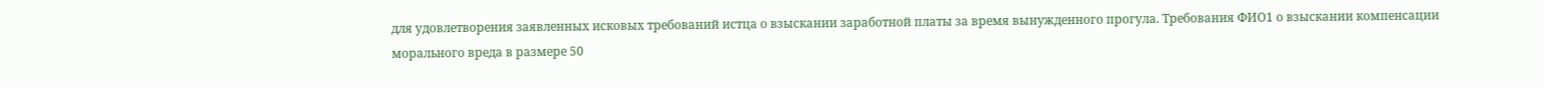для удовлетворения заявленных исковых требований истца о взыскании заработной платы за время вынужденного прогула. Требования ФИО1 о взыскании компенсации морального вреда в размере 50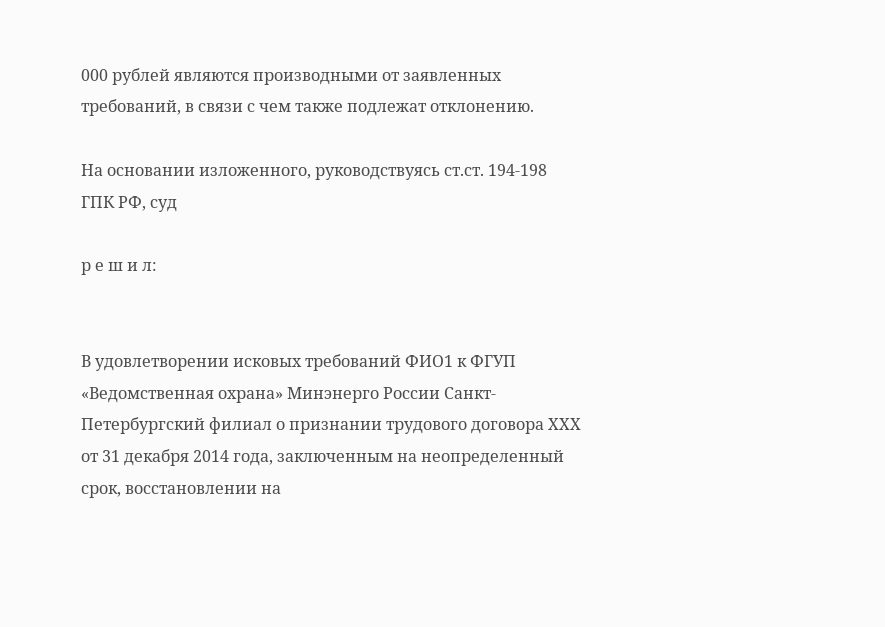000 рублей являются производными от заявленных требований, в связи с чем также подлежат отклонению.

На основании изложенного, руководствуясь ст.ст. 194-198 ГПК РФ, суд

р е ш и л:


В удовлетворении исковых требований ФИО1 к ФГУП «Ведомственная охрана» Минэнерго России Санкт-Петербургский филиал о признании трудового договора ХХХ от 31 декабря 2014 года, заключенным на неопределенный срок, восстановлении на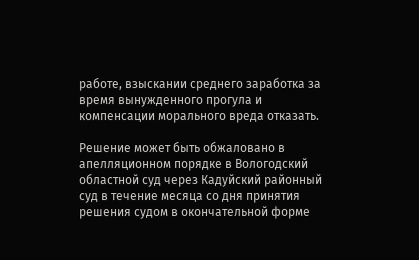работе, взыскании среднего заработка за время вынужденного прогула и компенсации морального вреда отказать.

Решение может быть обжаловано в апелляционном порядке в Вологодский областной суд через Кадуйский районный суд в течение месяца со дня принятия решения судом в окончательной форме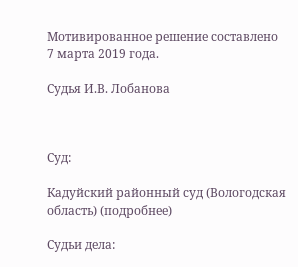Мотивированное решение составлено 7 марта 2019 года.

Судья И.В. Лобанова



Суд:

Кадуйский районный суд (Вологодская область) (подробнее)

Судьи дела: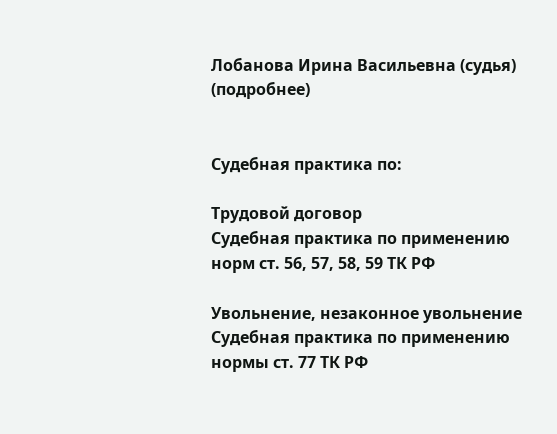Лобанова Ирина Васильевна (судья) (подробнее)


Судебная практика по:

Трудовой договор
Судебная практика по применению норм ст. 56, 57, 58, 59 ТК РФ

Увольнение, незаконное увольнение
Судебная практика по применению нормы ст. 77 ТК РФ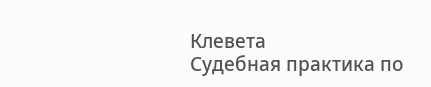Клевета
Судебная практика по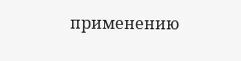применению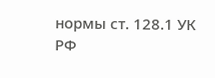нормы ст. 128.1 УК РФ